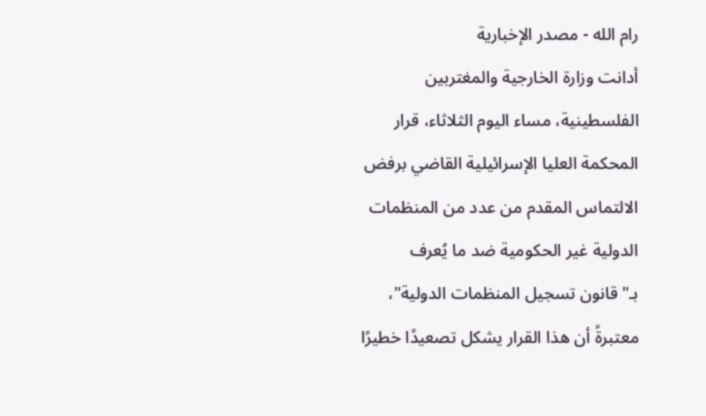رام الله - مصدر الإخبارية
أدانت وزارة الخارجية والمغتربين الفلسطينية، مساء اليوم الثلاثاء، قرار المحكمة العليا الإسرائيلية القاضي برفض الالتماس المقدم من عدد من المنظمات الدولية غير الحكومية ضد ما يُعرف بـ"قانون تسجيل المنظمات الدولية"، معتبرةً أن هذا القرار يشكل تصعيدًا خطيرًا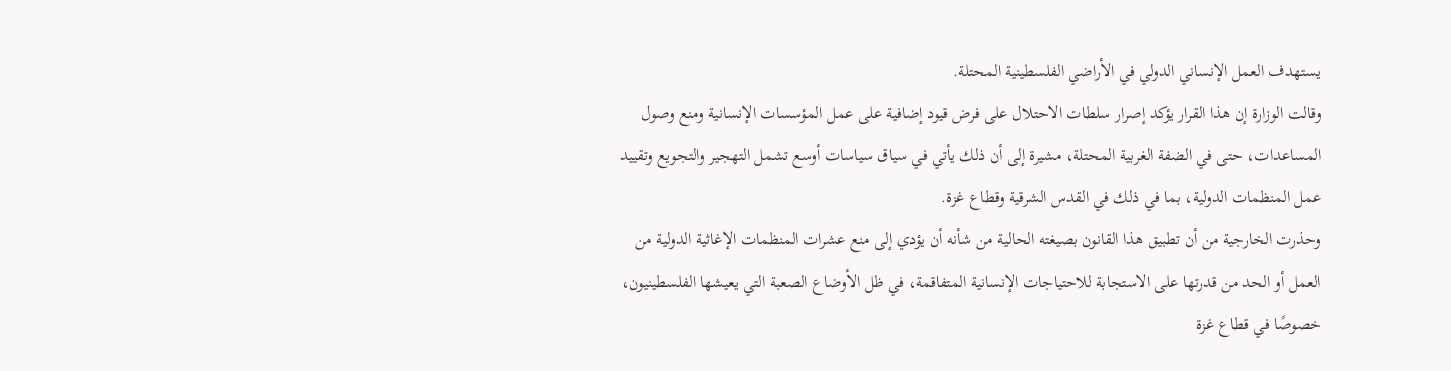يستهدف العمل الإنساني الدولي في الأراضي الفلسطينية المحتلة.
وقالت الوزارة إن هذا القرار يؤكد إصرار سلطات الاحتلال على فرض قيود إضافية على عمل المؤسسات الإنسانية ومنع وصول المساعدات، حتى في الضفة الغربية المحتلة، مشيرة إلى أن ذلك يأتي في سياق سياسات أوسع تشمل التهجير والتجويع وتقييد عمل المنظمات الدولية، بما في ذلك في القدس الشرقية وقطاع غزة.
وحذرت الخارجية من أن تطبيق هذا القانون بصيغته الحالية من شأنه أن يؤدي إلى منع عشرات المنظمات الإغاثية الدولية من العمل أو الحد من قدرتها على الاستجابة للاحتياجات الإنسانية المتفاقمة، في ظل الأوضاع الصعبة التي يعيشها الفلسطينيون، خصوصًا في قطاع غزة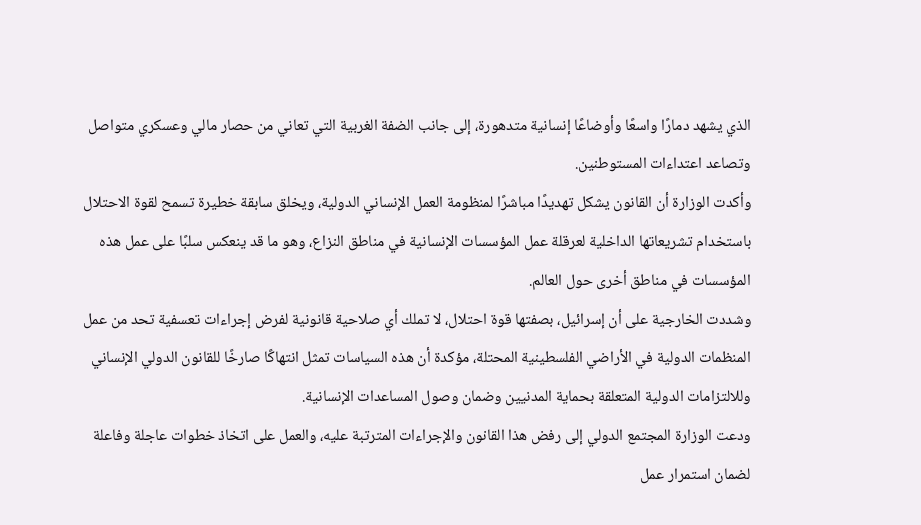الذي يشهد دمارًا واسعًا وأوضاعًا إنسانية متدهورة، إلى جانب الضفة الغربية التي تعاني من حصار مالي وعسكري متواصل وتصاعد اعتداءات المستوطنين.
وأكدت الوزارة أن القانون يشكل تهديدًا مباشرًا لمنظومة العمل الإنساني الدولية، ويخلق سابقة خطيرة تسمح لقوة الاحتلال باستخدام تشريعاتها الداخلية لعرقلة عمل المؤسسات الإنسانية في مناطق النزاع، وهو ما قد ينعكس سلبًا على عمل هذه المؤسسات في مناطق أخرى حول العالم.
وشددت الخارجية على أن إسرائيل، بصفتها قوة احتلال، لا تملك أي صلاحية قانونية لفرض إجراءات تعسفية تحد من عمل المنظمات الدولية في الأراضي الفلسطينية المحتلة، مؤكدة أن هذه السياسات تمثل انتهاكًا صارخًا للقانون الدولي الإنساني وللالتزامات الدولية المتعلقة بحماية المدنيين وضمان وصول المساعدات الإنسانية.
ودعت الوزارة المجتمع الدولي إلى رفض هذا القانون والإجراءات المترتبة عليه، والعمل على اتخاذ خطوات عاجلة وفاعلة لضمان استمرار عمل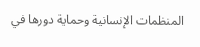المنظمات الإنسانية وحماية دورها في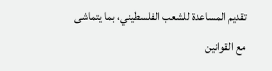تقديم المساعدة للشعب الفلسطيني، بما يتماشى مع القوانين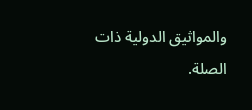والمواثيق الدولية ذات الصلة.